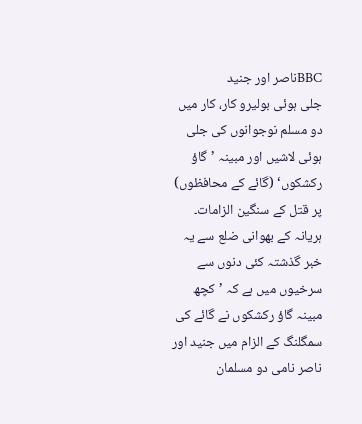BBCناصر اور جنید
جلی ہوئی بولیرو کار، کار میں دو مسلم نوجوانوں کی جلی ہوئی لاشیں اور مبینہ ’گاؤ رکشکوں‘ (گائے کے محافظوں) پر قتل کے سنگین الزامات۔
ہریانہ کے بھوانی ضلع سے یہ خبر گذشتہ کئی دنوں سے سرخیوں میں ہے کہ ’کچھ مبینہ گاؤ رکشکوں نے گائے کی سمگلنگ کے الزام میں جنید اور ناصر نامی دو مسلمان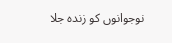نوجوانوں کو زندہ جلا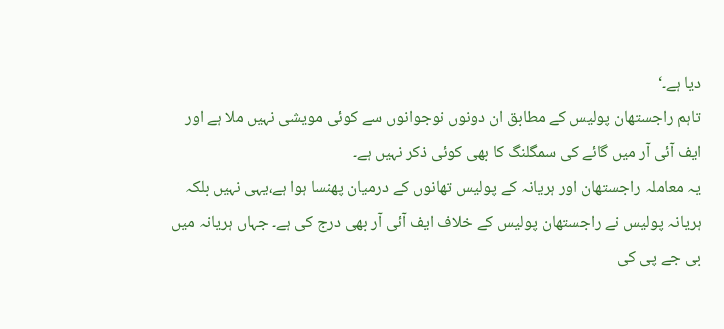دیا ہے۔‘
تاہم راجستھان پولیس کے مطابق ان دونوں نوجوانوں سے کوئی مویشی نہیں ملا ہے اور ایف آئی آر میں گائے کی سمگلنگ کا بھی کوئی ذکر نہیں ہے۔
یہ معاملہ راجستھان اور ہریانہ کے پولیس تھانوں کے درمیان پھنسا ہوا ہے،یہی نہیں بلکہ ہریانہ پولیس نے راجستھان پولیس کے خلاف ایف آئی آر بھی درج کی ہے۔ جہاں ہریانہ میں بی جے پی کی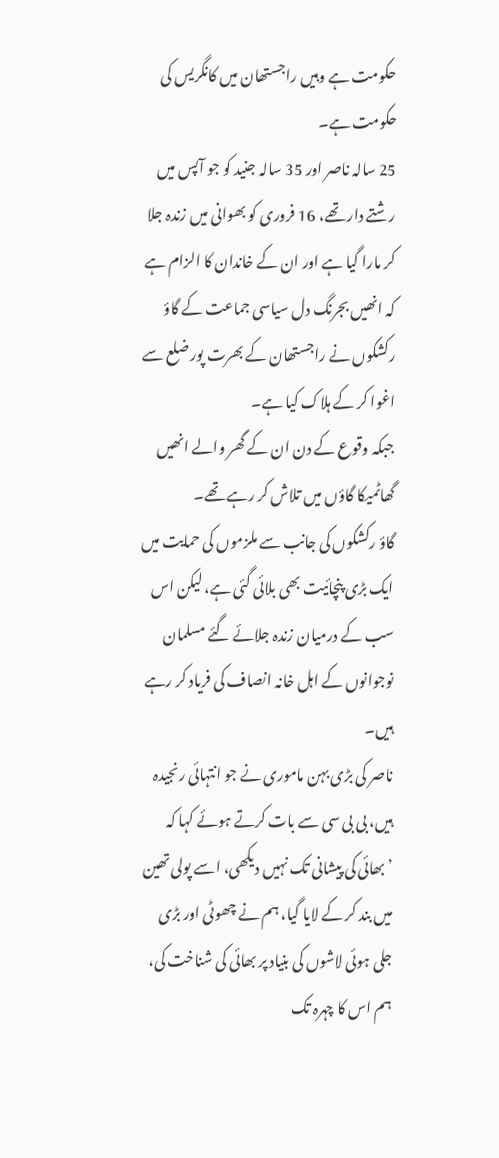حکومت ہے وہیں راجستھان میں کانگریس کی حکومت ہے۔
25 سالہ ناصر اور 35 سالہ جنید کو جو آپس میں رشتے دار تھے، 16 فروری کو بھوانی میں زندہ جلا کر مارا گیا ہے اور ان کے خاندان کا الزام ہے کہ انھیں بجرنگ دل سیاسی جماعت کے گاؤ رکشکوں نے راجستھان کے بھرت پور ضلع سے اغوا کر کے ہلاک کیا ہے۔
جبکہ وقوع کے دن ان کے گھر والے انھیں گھاٹمیکا گاؤں میں تلاش کر رہے تھے۔
گاؤ رکشکوں کی جانب سے ملزموں کی حمایت میں ایک بڑی پنچائیت بھی بلائی گئی ہے، لیکن اس سب کے درمیان زندہ جلائے گئے مسلمان نوجوانوں کے اہل خانہ انصاف کی فریاد کر رہے ہیں۔
ناصر کی بڑی بہن ماموری نے جو انتہائی رنجیدہ ہیں، بی بی سی سے بات کرتے ہوئے کہا کہ ’بھائی کی پیشانی تک نہیں دیکھی، اسے پولی تھین میں بند کر کے لایا گیا، ہم نے چھوٹی اور بڑی جلی ہوئی لاشوں کی بنیاد پر بھائی کی شناخت کی، ہم اس کا چہرہ تک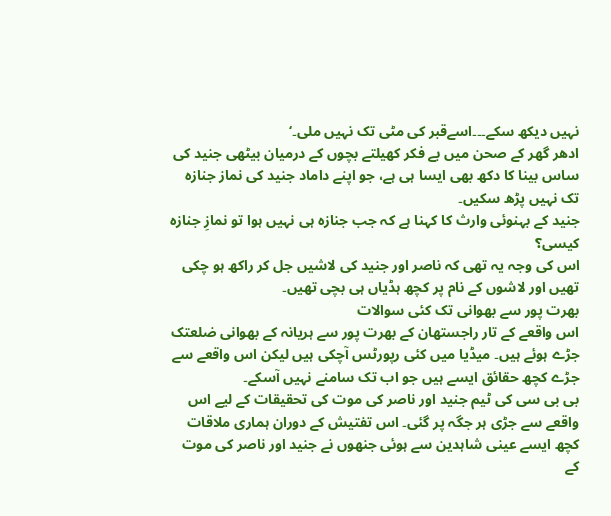نہیں دیکھ سکے۔۔۔اسےقبر کی مٹی تک نہیں ملی۔‘
ادھر گھر کے صحن میں بے فکر کھیلتے بچوں کے درمیان بیٹھی جنید کی ساس بینا کا دکھ بھی ایسا ہی ہے، جو اپنے داماد جنید کی نماز جنازہ تک نہیں پڑھ سکیں۔
جنید کے بہنوئی وارث کا کہنا ہے کہ جب جنازہ ہی نہیں ہوا تو نمازِ جنازہ کیسی؟
اس کی وجہ یہ تھی کہ ناصر اور جنید کی لاشیں جل کر راکھ ہو چکی تھیں اور لاشوں کے نام پر کچھ ہڈیاں ہی بچی تھیں۔
بھرت پور سے بھوانی تک کئی سوالات
اس واقعے کے تار راجستھان کے بھرت پور سے ہریانہ کے بھوانی ضلعتک جڑے ہوئے ہیں۔ میڈیا میں کئی رپورٹس آچکی ہیں لیکن اس واقعے سے جڑے کچھ حقائق ایسے ہیں جو اب تک سامنے نہیں آسکے۔
بی بی سی کی ٹیم جنید اور ناصر کی موت کی تحقیقات کے لیے اس واقعے سے جڑی ہر جگہ پر گئی۔ اس تفتیش کے دوران ہماری ملاقات کچھ ایسے عینی شاہدین سے ہوئی جنھوں نے جنید اور ناصر کی موت کے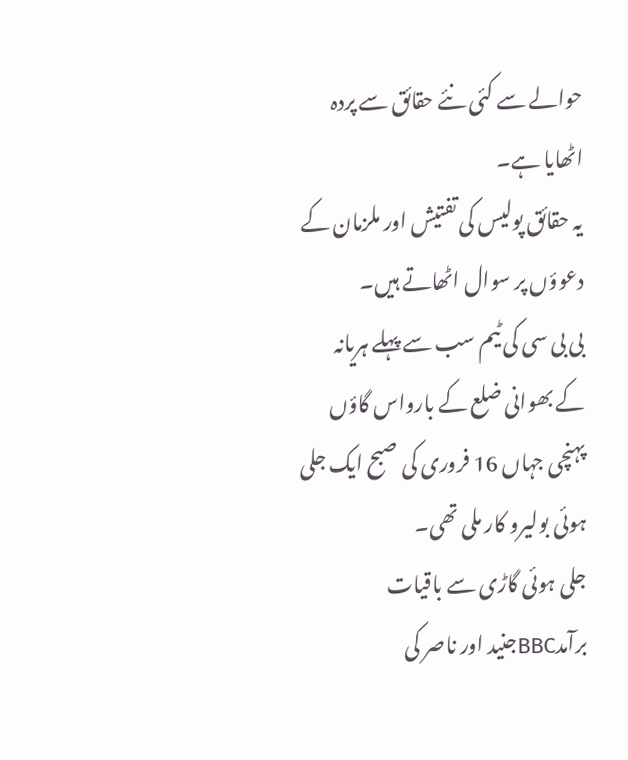حوالے سے کئی نئے حقائق سے پردہ اٹھایا ہے۔
یہ حقائق پولیس کی تفتیش اور ملزمان کے دعوؤں پر سوال اٹھاتے ہیں۔
بی بی سی کی ٹیم سب سے پہلے ہریانہ کے بھوانی ضلع کے بارواس گاؤں پہنچی جہاں 16 فروری کی صبح ایک جلی ہوئی بولیرو کار ملی تھی۔
جلی ہوئی گاڑی سے باقیات برآمدBBCجنید اور ناصر کی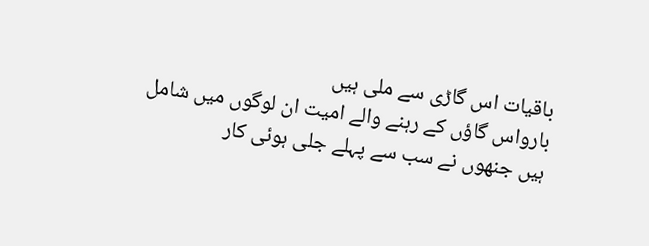باقیات اس گاڑی سے ملی ہیں
بارواس گاؤں کے رہنے والے امیت ان لوگوں میں شامل ہیں جنھوں نے سب سے پہلے جلی ہوئی کار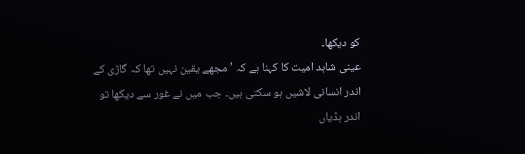کو دیکھا۔
عینی شاہد امیت کا کہنا ہے کہ ’مجھے یقین نہیں تھا کہ گاڑی کے اندر انسانی لاشیں ہو سکتی ہیں۔ جب میں نے غور سے دیکھا تو اندر ہڈیاں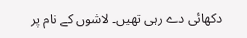دکھائی دے رہی تھیں۔ لاشوں کے نام پر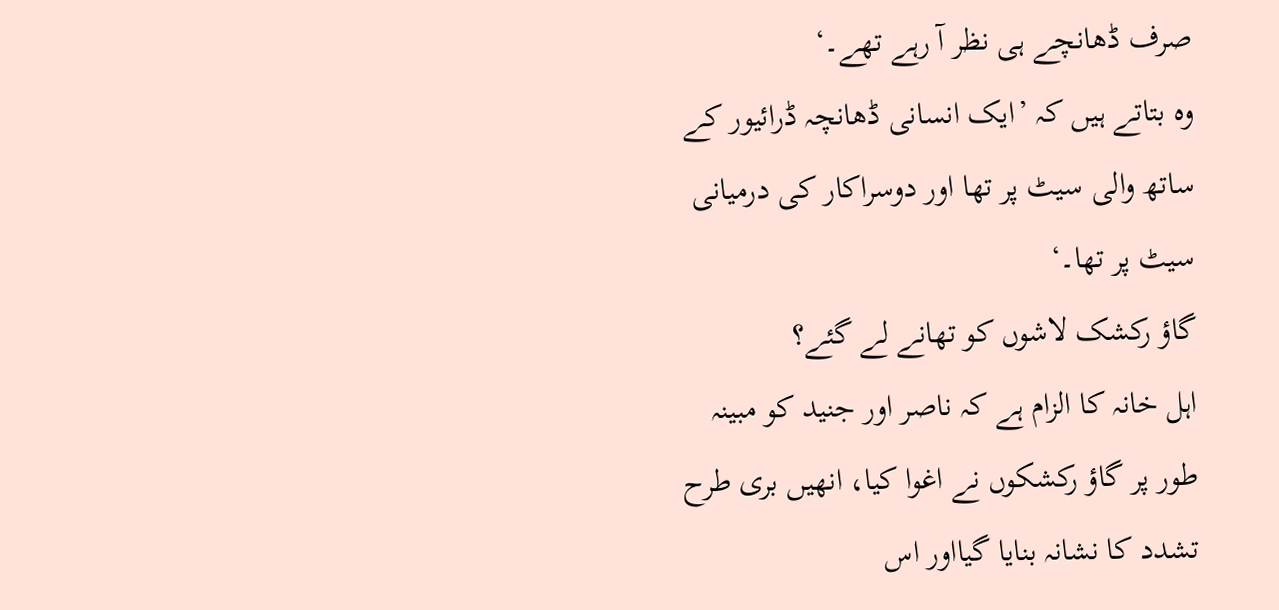صرف ڈھانچے ہی نظر آ رہے تھے۔‘
وہ بتاتے ہیں کہ ’ایک انسانی ڈھانچہ ڈرائیور کے ساتھ والی سیٹ پر تھا اور دوسراکار کی درمیانی سیٹ پر تھا۔‘
گاؤ رکشک لاشوں کو تھانے لے گئے؟
اہل خانہ کا الزام ہے کہ ناصر اور جنید کو مبینہ طور پر گاؤ رکشکوں نے اغوا کیا، انھیں بری طرح تشدد کا نشانہ بنایا گیااور اس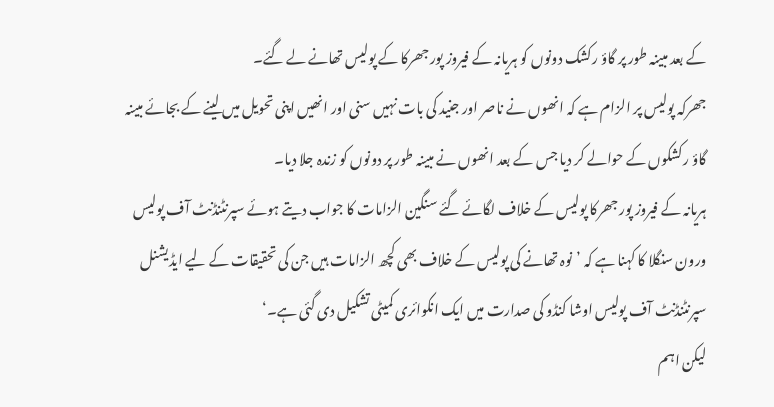کے بعد مبینہ طور پر گاؤ رکشک دونوں کو ہریانہ کے فیروز پور جھرکا کے پولیس تھانے لے گئے۔
جھرکہ پولیس پر الزام ہے کہ انھوں نے ناصر اور جنید کی بات نہیں سنی اور انھیں اپنی تحویل میں لینے کے بجائے مبینہ گاؤ رکشکوں کے حوالے کر دیا جس کے بعد انھوں نے مبینہ طور پر دونوں کو زندہ جلا دیا۔
ہریانہ کے فیروز پور جھرکا پولیس کے خلاف لگائے گئے سنگین الزامات کا جواب دیتے ہوئے سپرنٹنڈنٹ آف پولیس ورون سنگلا کا کہنا ہے کہ ’نوہ تھانے کی پولیس کے خلاف بھی کچھ الزامات ہیں جن کی تحقیقات کے لیے ایڈیشنل سپرنٹنڈنٹ آف پولیس اوشا کنڈو کی صدارت میں ایک انکوائری کمیٹی تشکیل دی گئی ہے۔‘
لیکن اہم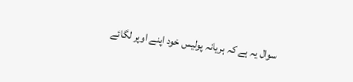سوال یہ ہے کہ ہریانہ پولیس خود اپنے اوپر لگائے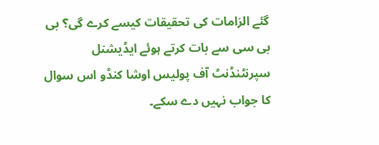گئے الزامات کی تحقیقات کیسے کرے گی؟ بی بی سی سے بات کرتے ہوئے ایڈیشنل سپرنٹنڈنٹ آف پولیس اوشا کنڈو اس سوال کا جواب نہیں دے سکے۔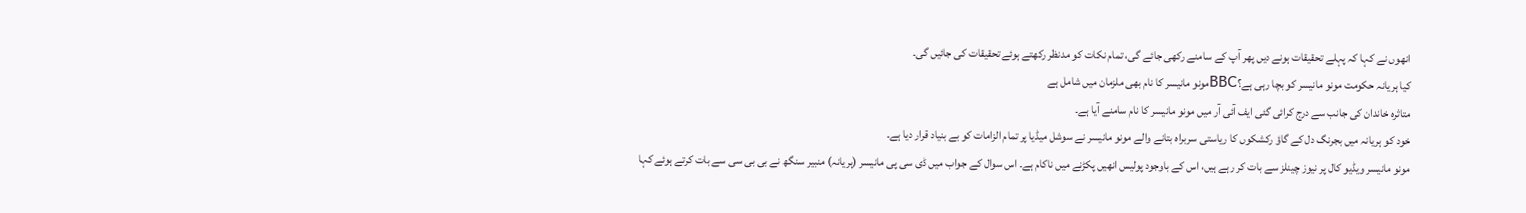انھوں نے کہا کہ پہلے تحقیقات ہونے دیں پھر آپ کے سامنے رکھی جائے گی، تمام نکات کو مدنظر رکھتے ہوئے تحقیقات کی جائیں گی۔
کیا ہریانہ حکومت مونو مانیسر کو بچا رہی ہے؟BBCمونو مانیسر کا نام بھی ملزمان میں شامل ہے
متاثرہ خاندان کی جانب سے درج کرائی گئی ایف آئی آر میں مونو مانیسر کا نام سامنے آیا ہے۔
خود کو ہریانہ میں بجرنگ دل کے گاؤ رکشکوں کا ریاستی سربراہ بتانے والے مونو مانیسر نے سوشل میڈیا پر تمام الزامات کو بے بنیاد قرار دیا ہے۔
مونو مانیسر ویڈیو کال پر نیوز چینلز سے بات کر رہے ہیں، اس کے باوجود پولیس انھیں پکڑنے میں ناکام ہے۔ اس سوال کے جواب میں ڈی سی پی مانیسر (ہریانہ) منبیر سنگھ نے بی بی سی سے بات کرتے ہوئے کہا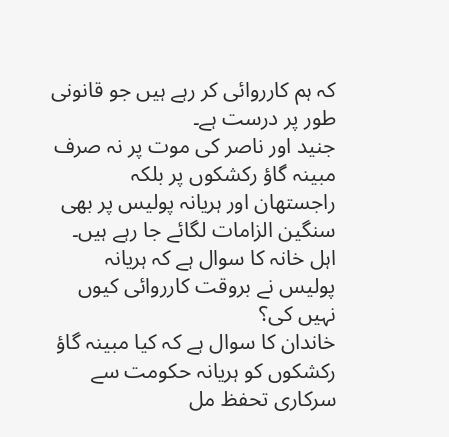کہ ہم کارروائی کر رہے ہیں جو قانونی طور پر درست ہے۔
جنید اور ناصر کی موت پر نہ صرف مبینہ گاؤ رکشکوں پر بلکہ راجستھان اور ہریانہ پولیس پر بھی سنگین الزامات لگائے جا رہے ہیں۔ اہل خانہ کا سوال ہے کہ ہریانہ پولیس نے بروقت کارروائی کیوں نہیں کی؟
خاندان کا سوال ہے کہ کیا مبینہ گاؤ رکشکوں کو ہریانہ حکومت سے سرکاری تحفظ مل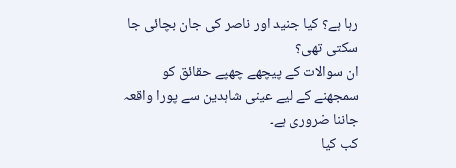رہا ہے؟ کیا جنید اور ناصر کی جان بچائی جا سکتی تھی؟
ان سوالات کے پیچھے چھپے حقائق کو سمجھنے کے لیے عینی شاہدین سے پورا واقعہ جاننا ضروری ہے۔
کب کیا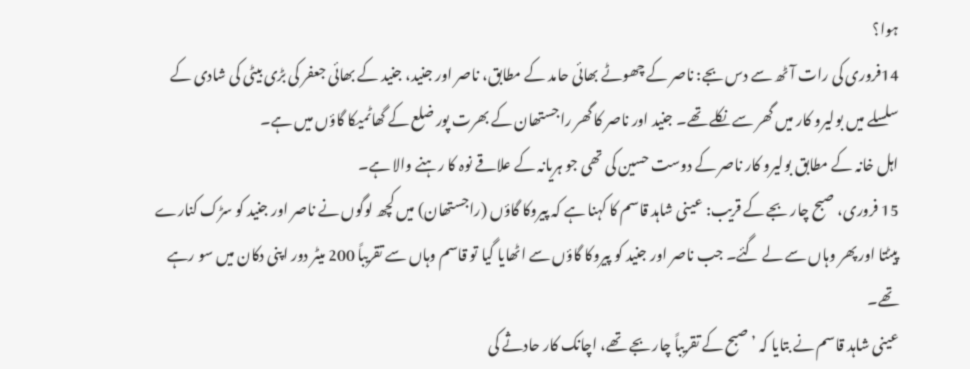ہوا؟
14فروری کی رات آٹھ سے دس بجے: ناصر کے چھوٹے بھائی حامد کے مطابق، ناصر اور جنید، جنید کے بھائی جعفر کی بڑی بیٹی کی شادی کے سلسلے میں بولیرو کار میں گھر سے نکلے تھے۔ جنید اور ناصر کا گھر راجستھان کے بھرت پور ضلع کے گھاٹمیکا گاؤں میں ہے۔
اہل خانہ کے مطابق بولیرو کار ناصر کے دوست حسین کی تھی جو ہریانہ کے علاقے نوہ کا رہنے والا ہے۔
15 فروری، صبح چار بجے کے قریب: عینی شاہد قاسم کا کہنا ہے کہ پیروکا گاؤں (راجستھان) میں کچھ لوگوں نے ناصر اور جنید کو سڑک کنارے پیٹتا اور پھر وہاں سے لے گئے۔ جب ناصر اور جنید کو پیروکا گاؤں سے اٹھایا گیا تو قاسم وہاں سے تقریباً 200 میٹر دور اپنی دکان میں سو رہے تھے۔
عینی شاہد قاسم نے بتایا کہ ’صبح کے تقریباً چار بجے تھے، اچانک کار حادثے کی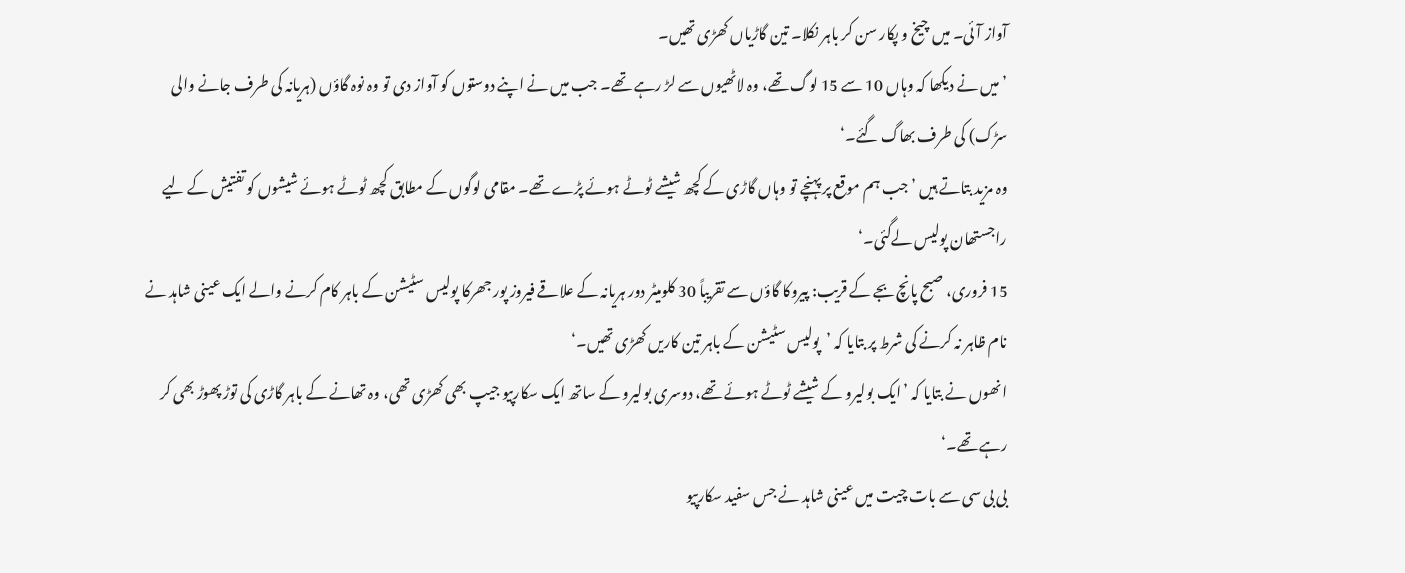آواز آئی۔ میں چیخ و پکار سن کر باہر نکلا۔ تین گاڑیاں کھڑی تھیں۔
’میں نے دیکھا کہ وہاں 10 سے 15 لوگ تھے، وہ لاٹھیوں سے لڑ رہے تھے۔ جب میں نے اپنے دوستوں کو آواز دی تو وہ نوہ گاؤں (ہریانہ کی طرف جانے والی سڑک) کی طرف بھاگ گئے۔‘
وہ مزید بتاتے ہیں ’جب ہم موقع پر پہنچے تو وہاں گاڑی کے کچھ شیشے ٹوٹے ہوئے پڑے تھے۔ مقامی لوگوں کے مطابق کچھ ٹوٹے ہوئے شیشوں کو تفتیش کے لیے راجستھان پولیس لےگئی۔‘
15 فروری، صبح پانچ بجے کے قریب: پیروکا گاؤں سے تقریباً 30 کلومیٹر دور ہریانہ کے علاقے فیروز پور جھرکا پولیس سٹیشن کے باہر کام کرنے والے ایک عینی شاہد نے نام ظاہر نہ کرنے کی شرط پر بتایا کہ ’پولیس سٹیشن کے باہر تین کاریں کھڑی تھیں۔‘
انھوں نے بتایا کہ ’ایک بولیرو کے شیشے ٹوٹے ہوئے تھے، دوسری بولیرو کے ساتھ ایک سکارپیو جیپ بھی کھڑی تھی، وہ تھانے کے باہر گاڑی کی توڑ پھوڑ بھی کر رہے تھے۔‘
بی بی سی سے بات چیت میں عینی شاہد نے جس سفید سکارپیو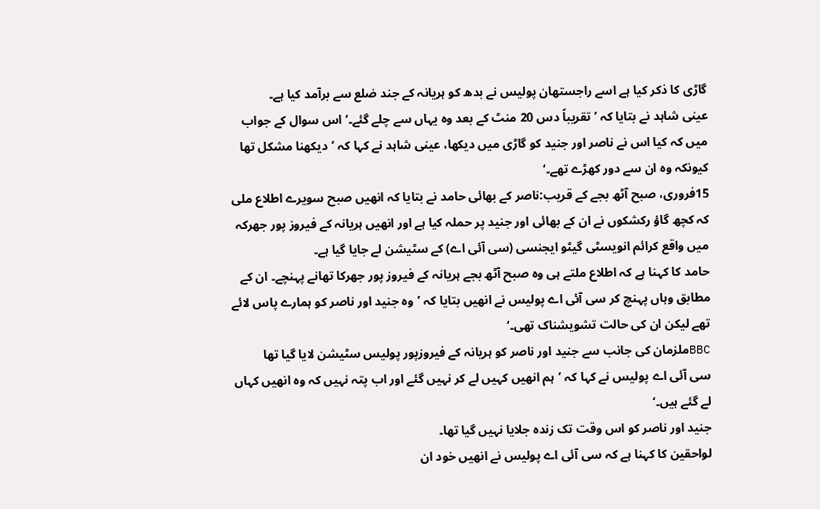گاڑی کا ذکر کیا ہے اسے راجستھان پولیس نے بدھ کو ہریانہ کے جند ضلع سے برآمد کیا ہے۔
عینی شاہد نے بتایا کہ ’تقریباً دس 20 منٹ کے بعد وہ یہاں سے چلے گئے۔‘ اس سوال کے جواب میں کہ کیا اس نے ناصر اور جنید کو گاڑی میں دیکھا، عینی شاہد نے کہا کہ ’دیکھنا مشکل تھا کیونکہ وہ ان سے دور کھڑے تھے۔‘
15فروری، صبح آٹھ بجے کے قریب:ناصر کے بھائی حامد نے بتایا کہ انھیں صبح سویرے اطلاع ملی کہ کچھ گاؤ رکشکوں نے ان کے بھائی اور جنید پر حملہ کیا ہے اور انھیں ہریانہ کے فیروز پور جھرکہ میں واقع کرائم انویسٹی گیٹو ایجنسی (سی آئی اے) کے سٹیشن لے جایا گیا ہے۔
حامد کا کہنا ہے کہ اطلاع ملتے ہی وہ صبح آٹھ بجے ہریانہ کے فیروز پور جھرکا تھانے پہنچے۔ ان کے مطابق وہاں پہنچ کر سی آئی اے پولیس نے انھیں بتایا کہ ’وہ جنید اور ناصر کو ہمارے پاس لائے تھے لیکن ان کی حالت تشویشناک تھی۔‘
BBCملزمان کی جانب سے جنید اور ناصر کو ہریانہ کے فیروزپور پولیس سٹیشن لایا گیا تھا
سی آئی اے پولیس نے کہا کہ ’ہم انھیں کہیں لے کر نہیں گئے اور اب پتہ نہیں کہ وہ انھیں کہاں لے گئے ہیں۔‘
جنید اور ناصر کو اس وقت تک زندہ جلایا نہیں گیا تھا۔
لواحقین کا کہنا ہے کہ سی آئی اے پولیس نے انھیں خود ان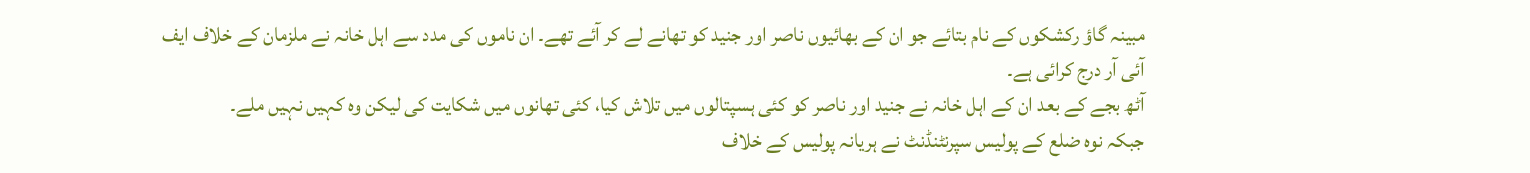مبینہ گاؤ رکشکوں کے نام بتائے جو ان کے بھائیوں ناصر اور جنید کو تھانے لے کر آئے تھے۔ ان ناموں کی مدد سے اہل خانہ نے ملزمان کے خلاف ایف آئی آر درج کرائی ہے۔
آٹھ بجے کے بعد ان کے اہل خانہ نے جنید اور ناصر کو کئی ہسپتالوں میں تلاش کیا، کئی تھانوں میں شکایت کی لیکن وہ کہیں نہیں ملے۔
جبکہ نوہ ضلع کے پولیس سپرنٹنڈنٹ نے ہریانہ پولیس کے خلاف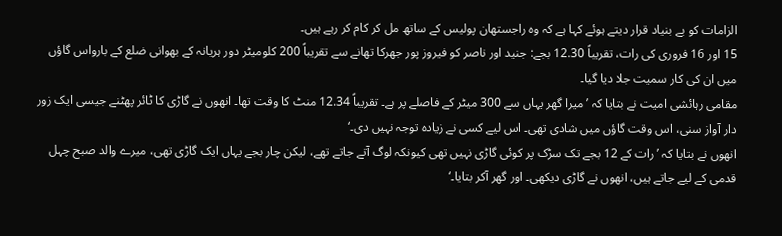الزامات کو بے بنیاد قرار دیتے ہوئے کہا ہے کہ وہ راجستھان پولیس کے ساتھ مل کر کام کر رہے ہیں۔
15 اور 16 فروری کی رات، تقریباً 12.30 بجے: جنید اور ناصر کو فیروز پور جھرکا تھانے سے تقریباً 200 کلومیٹر دور ہریانہ کے بھوانی ضلع کے بارواس گاؤں میں ان کی کار سمیت جلا دیا گیا۔
مقامی رہائشی امیت نے بتایا کہ ’میرا گھر یہاں سے 300 میٹر کے فاصلے پر ہے۔ تقریباً 12.34 منٹ کا وقت تھا۔ انھوں نے گاڑی کا ٹائر پھٹنے جیسی ایک زور دار آواز سنی، اس وقت گاؤں میں شادی تھی۔ اس لیے کسی نے زیادہ توجہ نہیں دی۔‘
انھوں نے بتایا کہ ’رات کے 12 بجے تک سڑک پر کوئی گاڑی نہیں تھی کیونکہ لوگ آتے جاتے تھے، لیکن چار بجے یہاں ایک گاڑی تھی، میرے والد صبح چہل قدمی کے لیے جاتے ہیں، انھوں نے گاڑی دیکھی۔ اور گھر آکر بتایا۔‘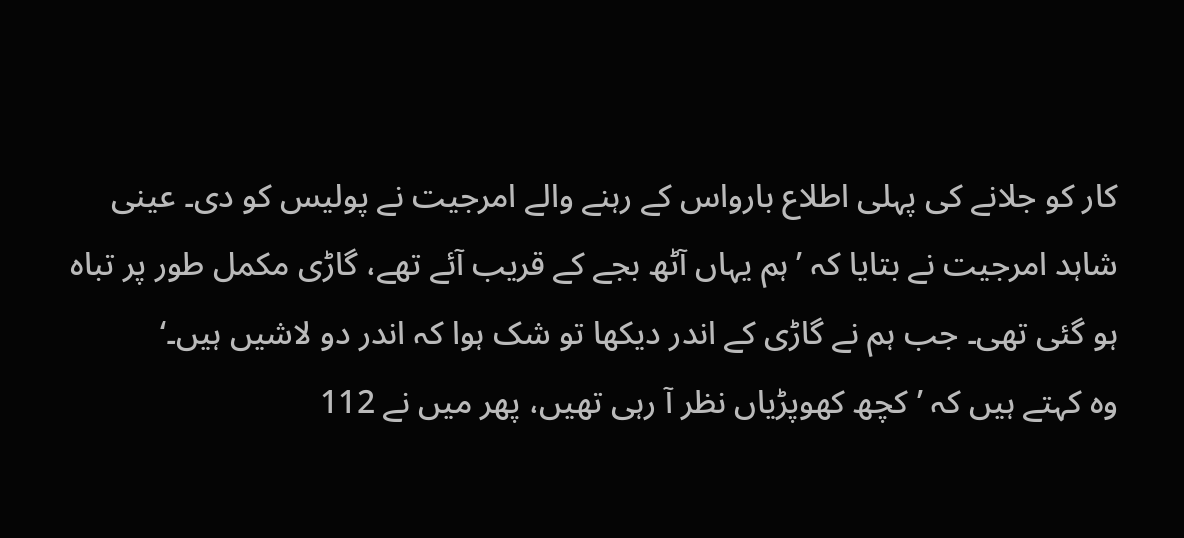کار کو جلانے کی پہلی اطلاع بارواس کے رہنے والے امرجیت نے پولیس کو دی۔ عینی شاہد امرجیت نے بتایا کہ ’ہم یہاں آٹھ بجے کے قریب آئے تھے، گاڑی مکمل طور پر تباہ ہو گئی تھی۔ جب ہم نے گاڑی کے اندر دیکھا تو شک ہوا کہ اندر دو لاشیں ہیں۔‘
وہ کہتے ہیں کہ ’کچھ کھوپڑیاں نظر آ رہی تھیں، پھر میں نے 112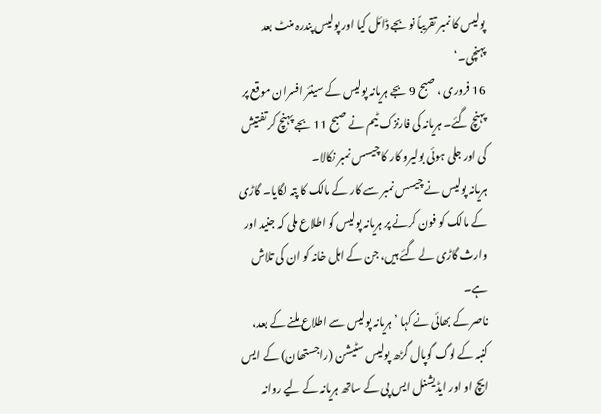پولیس کا نمبر تقریباً نو بجے ڈائل کیا اور پولیس پندرہ منٹ بعد پہنچی۔‘
16 فروری ، صبح 9 بجے ہریانہ پولیس کے سینئر افسران موقع پر پہنچ گئے۔ ہریانہ کی فارنزک ٹیم نے صبح 11 بجے پہنچ کر تفتیش کی اور جلی ہوئی بولیرو کار کا چیسس نمبر نکالا۔
ہریانہ پولیس نے چیسس نمبر سے کار کے مالک کا پتہ لگایا۔ گاڑی کے مالک کو فون کرنے پر ہریانہ پولیس کو اطلاع ملی کہ جنید اور وارث گاڑی لے گئے ہیں، جن کے اہل خانہ کو ان کی تلاش ہے۔
ناصر کے بھائی نے کہا ’ہریانہ پولیس سے اطلاع ملنے کے بعد، کنبہ کے لوگ گوپال گڑھ پولیس سٹیشن (راجستھان) کے ایس ایچ او اور ایڈیشنل ایس پی کے ساتھ ہریانہ کے لیے روانہ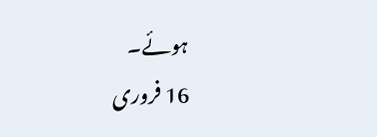ہوئے۔
16 فروری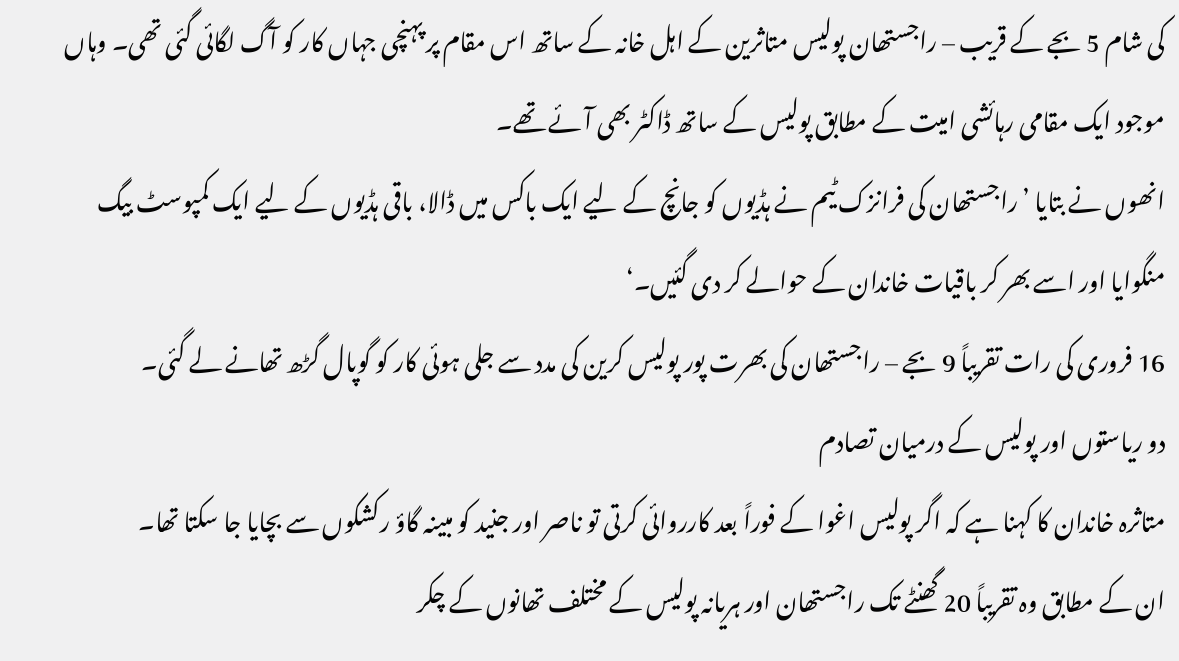کی شام 5 بجے کے قریب – راجستھان پولیس متاثرین کے اہل خانہ کے ساتھ اس مقام پر پہنچی جہاں کار کو آگ لگائی گئی تھی۔ وہاں موجود ایک مقامی رہائشی امیت کے مطابق پولیس کے ساتھ ڈاکٹر بھی آئے تھے۔
انھوں نے بتایا ’راجستھان کی فرانزک ٹیم نے ہڈیوں کو جانچ کے لیے ایک باکس میں ڈالا، باقی ہڈیوں کے لیے ایک کمپوسٹ بیگ منگوایا اور اسے بھر کر باقیات خاندان کے حوالے کر دی گئیں۔‘
16 فروری کی رات تقریباً 9 بجے – راجستھان کی بھرت پور پولیس کرین کی مدد سے جلی ہوئی کار کو گوپال گڑھ تھانے لے گئی۔
دو ریاستوں اور پولیس کے درمیان تصادم
متاثرہ خاندان کا کہنا ہے کہ اگر پولیس اغوا کے فوراً بعد کارروائی کرتی تو ناصر اور جنید کو مبینہ گاؤ رکشکوں سے بچایا جا سکتا تھا۔
ان کے مطابق وہ تقریباً 20 گھنٹے تک راجستھان اور ہریانہ پولیس کے مختلف تھانوں کے چکر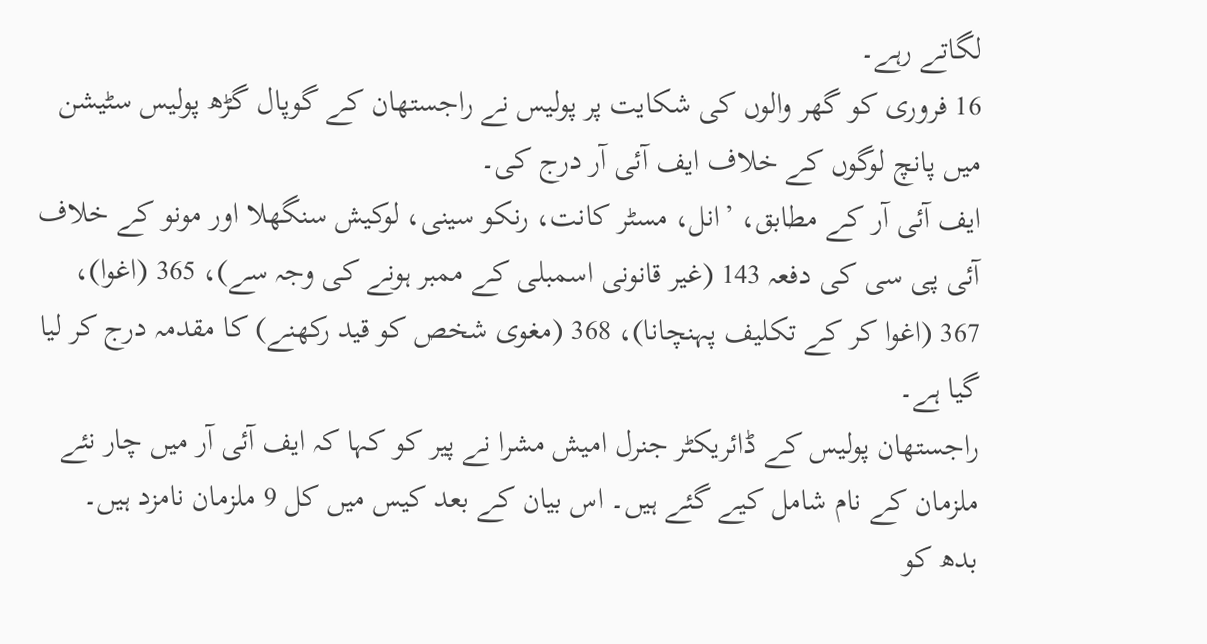لگاتے رہے۔
16 فروری کو گھر والوں کی شکایت پر پولیس نے راجستھان کے گوپال گڑھ پولیس سٹیشن میں پانچ لوگوں کے خلاف ایف آئی آر درج کی۔
ایف آئی آر کے مطابق، ’انل، مسٹر کانت، رنکو سینی، لوکیش سنگھلا اور مونو کے خلاف آئی پی سی کی دفعہ 143 (غیر قانونی اسمبلی کے ممبر ہونے کی وجہ سے)، 365 (اغوا)، 367 (اغوا کر کے تکلیف پہنچانا)، 368 (مغوی شخص کو قید رکھنے) کا مقدمہ درج کر لیا گیا ہے۔
راجستھان پولیس کے ڈائریکٹر جنرل امیش مشرا نے پیر کو کہا کہ ایف آئی آر میں چار نئے ملزمان کے نام شامل کیے گئے ہیں۔ اس بیان کے بعد کیس میں کل 9 ملزمان نامزد ہیں۔
بدھ کو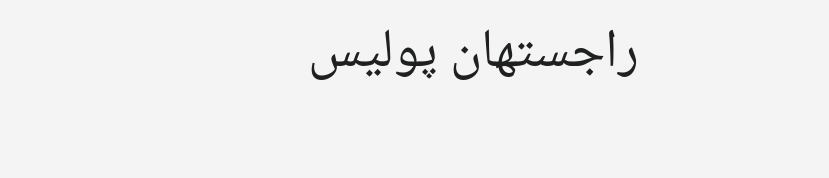راجستھان پولیس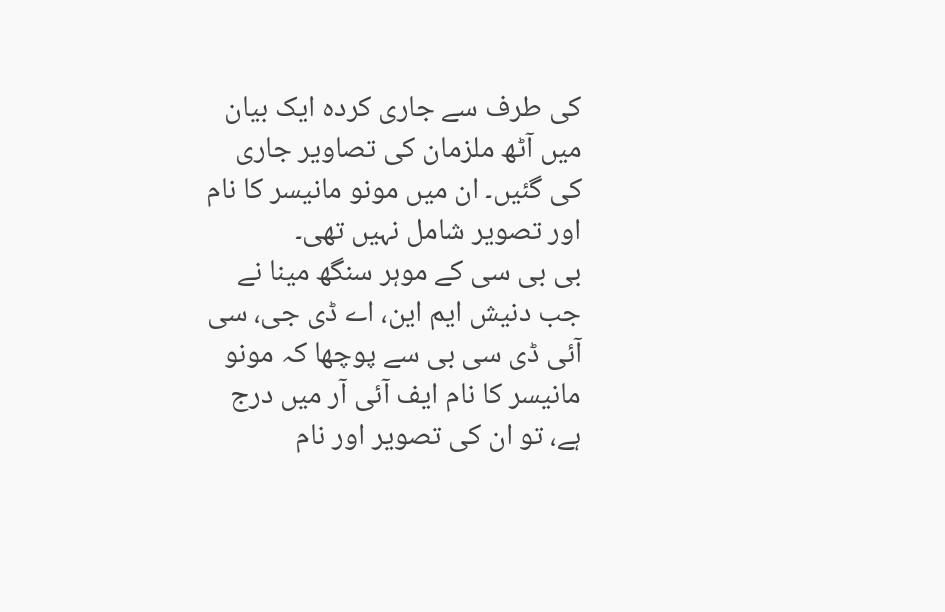کی طرف سے جاری کردہ ایک بیان میں آٹھ ملزمان کی تصاویر جاری کی گئیں۔ ان میں مونو مانیسر کا نام اور تصویر شامل نہیں تھی۔
بی بی سی کے موہر سنگھ مینا نے جب دنیش ایم این، اے ڈی جی، سی آئی ڈی سی بی سے پوچھا کہ مونو مانیسر کا نام ایف آئی آر میں درج ہے، تو ان کی تصویر اور نام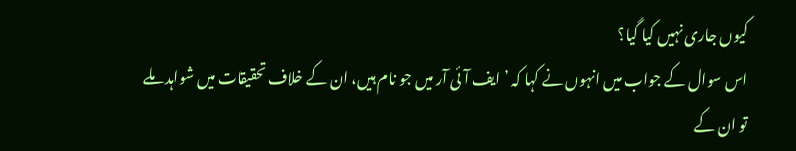کیوں جاری نہیں کیا گیا؟
اس سوال کے جواب میں انہوں نے کہا کہ ’ایف آئی آر میں جو نام ہیں، ان کے خلاف تحقیقات میں شواہد ملے تو ان کے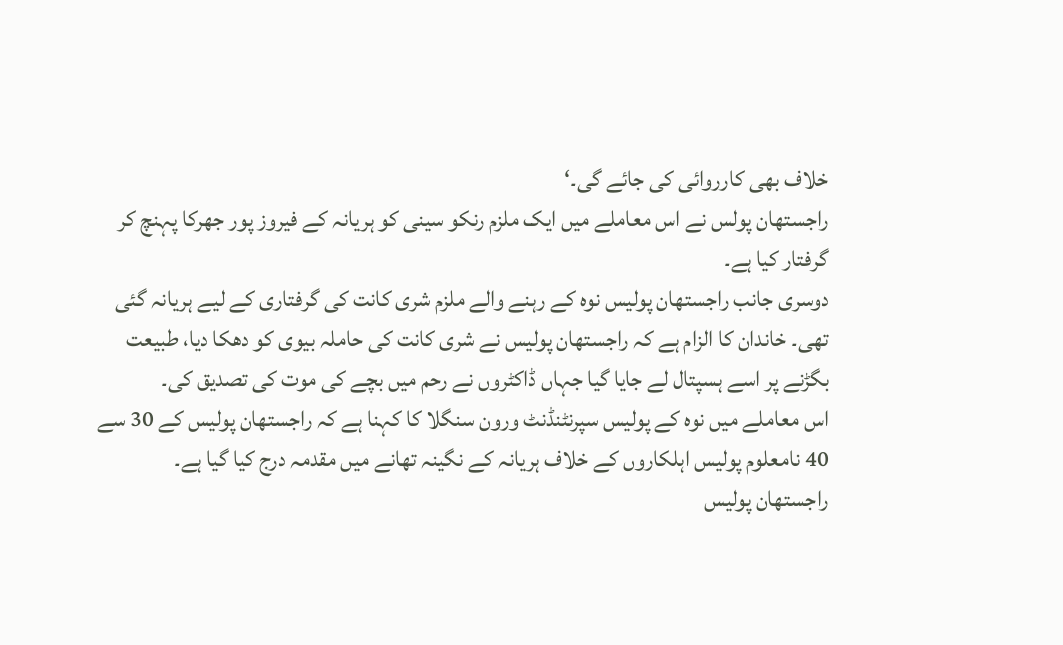خلاف بھی کارروائی کی جائے گی۔‘
راجستھان پولس نے اس معاملے میں ایک ملزم رنکو سینی کو ہریانہ کے فیروز پور جھرکا پہنچ کر گرفتار کیا ہے۔
دوسری جانب راجستھان پولیس نوہ کے رہنے والے ملزم شری کانت کی گرفتاری کے لیے ہریانہ گئی تھی۔ خاندان کا الزام ہے کہ راجستھان پولیس نے شری کانت کی حاملہ بیوی کو دھکا دیا، طبیعت بگڑنے پر اسے ہسپتال لے جایا گیا جہاں ڈاکٹروں نے رحم میں بچے کی موت کی تصدیق کی۔
اس معاملے میں نوہ کے پولیس سپرنٹنڈنٹ ورون سنگلا کا کہنا ہے کہ راجستھان پولیس کے 30 سے 40 نامعلوم پولیس اہلکاروں کے خلاف ہریانہ کے نگینہ تھانے میں مقدمہ درج کیا گیا ہے۔
راجستھان پولیس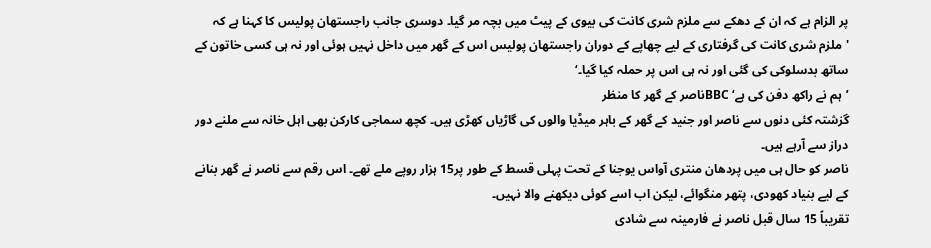پر الزام ہے کہ ان کے دھکے سے ملزم شری کانت کی بیوی کے پیٹ میں بچہ مر گیا۔ دوسری جانب راجستھان پولیس کا کہنا ہے کہ 'ملزم شری کانت کی گرفتاری کے لیے چھاپے کے دوران راجستھان پولیس اس کے گھر میں داخل نہیں ہوئی اور نہ ہی کسی خاتون کے ساتھ بدسلوکی کی گئی اور نہ ہی اس پر حملہ کیا گیا۔‘
’ہم نے راکھ دفن کی ہے‘ BBCناصر کے گھر کا منظر
گزشتہ کئی دنوں سے ناصر اور جنید کے گھر کے باہر میڈیا والوں کی گاڑیاں کھڑی ہیں۔ کچھ سماجی کارکن بھی اہل خانہ سے ملنے دور دراز سے آرہے ہیں۔
ناصر کو حال ہی میں پردھان منتری آواس یوجنا کے تحت پہلی قسط کے طور پر15 ہزار روپے ملے تھے۔ اس رقم سے ناصر نے گھر بنانے کے لیے بنیاد کھودی، پتھر منگوائے، لیکن اب اسے کوئی دیکھنے والا نہیں۔
تقریباً 15 سال قبل ناصر نے فارمینہ سے شادی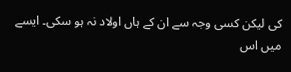کی لیکن کسی وجہ سے ان کے ہاں اولاد نہ ہو سکی۔ ایسے میں اس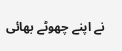نے اپنے چھوٹے بھائی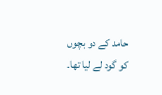حامد کے دو بچوں کو گود لے لیا تھا۔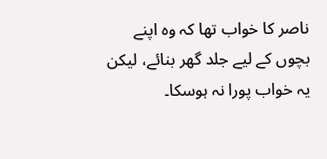ناصر کا خواب تھا کہ وہ اپنے بچوں کے لیے جلد گھر بنائے، لیکن یہ خواب پورا نہ ہوسکا۔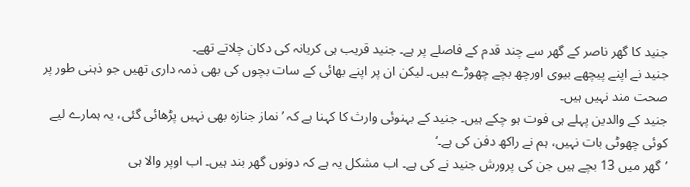جنید کا گھر ناصر کے گھر سے چند قدم کے فاصلے پر ہے۔ جنید قریب ہی کریانہ کی دکان چلاتے تھے۔
جنید نے اپنے پیچھے بیوی اورچھ بچے چھوڑے ہیں۔ لیکن ان پر اپنے بھائی کے سات بچوں کی بھی ذمہ داری تھیں جو ذہنی طور پر صحت مند نہیں ہیں۔
جنید کے والدین پہلے ہی فوت ہو چکے ہیں۔ جنید کے بہنوئی وارث کا کہنا ہے کہ ’نماز جنازہ بھی نہیں پڑھائی گئی، یہ ہمارے لیے کوئی چھوٹی بات نہیں، ہم نے راکھ دفن کی ہے۔‘
’گھر میں 13 بچے ہیں جن کی پرورش جنید نے کی ہے۔ اب مشکل یہ ہے کہ دونوں گھر بند ہیں۔ اب اوپر والا ہی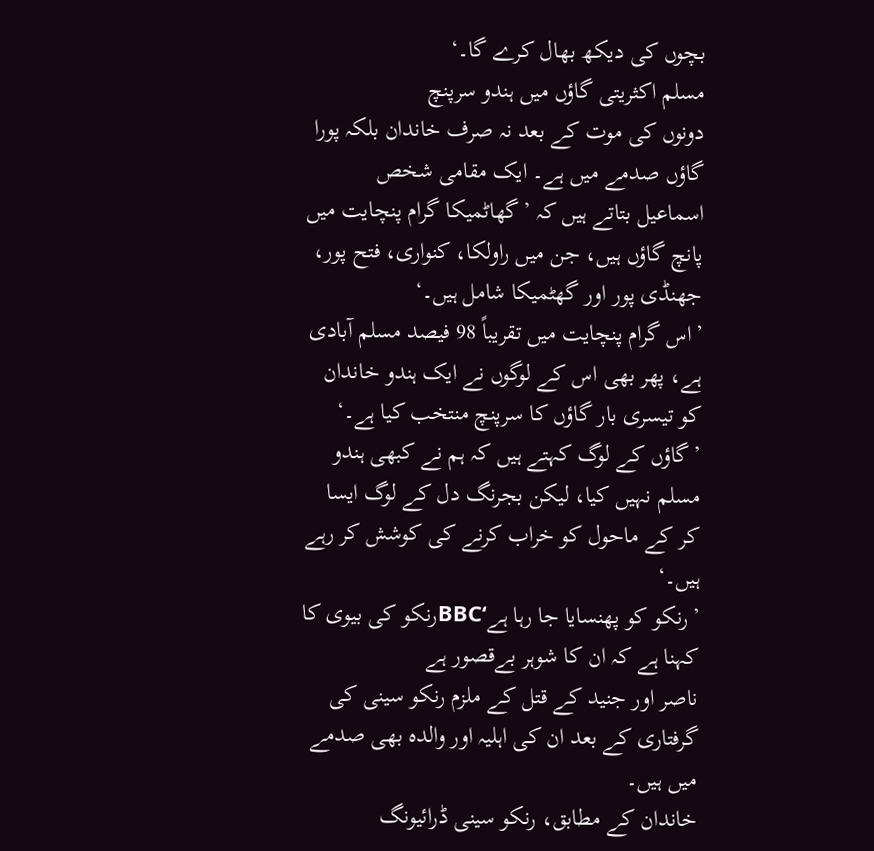بچوں کی دیکھ بھال کرے گا۔‘
مسلم اکثریتی گاؤں میں ہندو سرپنچ
دونوں کی موت کے بعد نہ صرف خاندان بلکہ پورا گاؤں صدمے میں ہے۔ ایک مقامی شخص اسماعیل بتاتے ہیں کہ ’گھاٹمیکا گرام پنچایت میں پانچ گاؤں ہیں، جن میں راولکا، کنواری، فتح پور، جھنڈی پور اور گھٹمیکا شامل ہیں۔‘
’اس گرام پنچایت میں تقریباً 98 فیصد مسلم آبادی ہے، پھر بھی اس کے لوگوں نے ایک ہندو خاندان کو تیسری بار گاؤں کا سرپنچ منتخب کیا ہے۔‘
’گاؤں کے لوگ کہتے ہیں کہ ہم نے کبھی ہندو مسلم نہیں کیا، لیکن بجرنگ دل کے لوگ ایسا کر کے ماحول کو خراب کرنے کی کوشش کر رہے ہیں۔‘
’رنکو کو پھنسایا جا رہا ہے‘BBCرنکو کی بیوی کا کہنا ہے کہ ان کا شوہر بےقصور ہے
ناصر اور جنید کے قتل کے ملزم رنکو سینی کی گرفتاری کے بعد ان کی اہلیہ اور والدہ بھی صدمے میں ہیں۔
خاندان کے مطابق، رنکو سینی ڈرائیونگ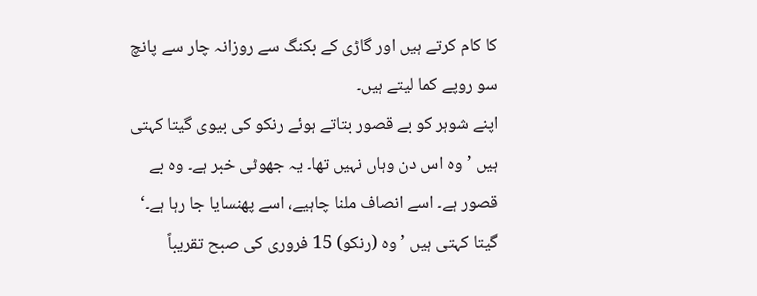کا کام کرتے ہیں اور گاڑی کے بکنگ سے روزانہ چار سے پانچ سو روپے کما لیتے ہیں۔
اپنے شوہر کو بے قصور بتاتے ہوئے رنکو کی بیوی گیتا کہتی ہیں ’وہ اس دن وہاں نہیں تھا۔ یہ جھوٹی خبر ہے۔ وہ بے قصور ہے۔ اسے انصاف ملنا چاہیے، اسے پھنسایا جا رہا ہے۔‘
گیتا کہتی ہیں ’وہ (رنکو) 15 فروری کی صبح تقریباً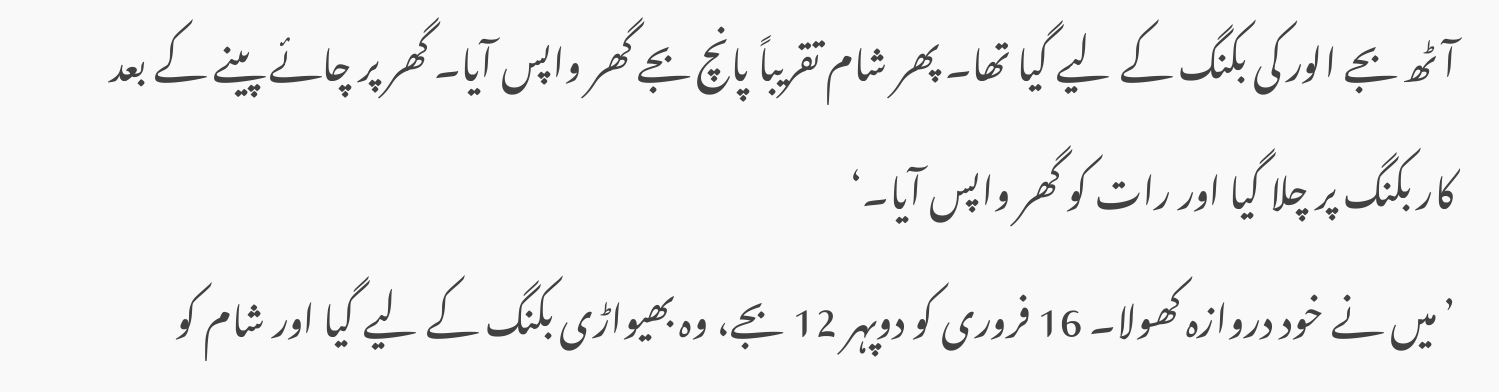آٹھ بجے الور کی بکنگ کے لیے گیا تھا۔ پھر شام تقریباً پانچ بجے گھر واپس آیا۔ گھر پر چائے پینے کے بعد کار بکنگ پر چلا گیا اور رات کو گھر واپس آیا۔‘
’میں نے خود دروازہ کھولا۔ 16 فروری کو دوپہر 12 بجے، وہ بھیواڑی بکنگ کے لیے گیا اور شام کو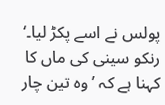پولس نے اسے پکڑ لیا۔‘
رنکو سینی کی ماں کا کہنا ہے کہ ’وہ تین چار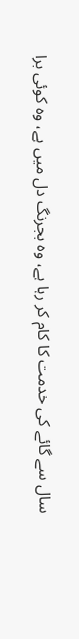سال سے گائے کی خدمت کا کام کر رہا ہے، وہ بجرنگ دل میں ہے، وہ کوئی برا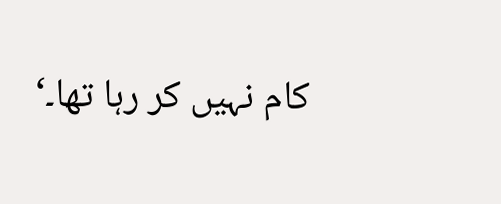کام نہیں کر رہا تھا۔‘